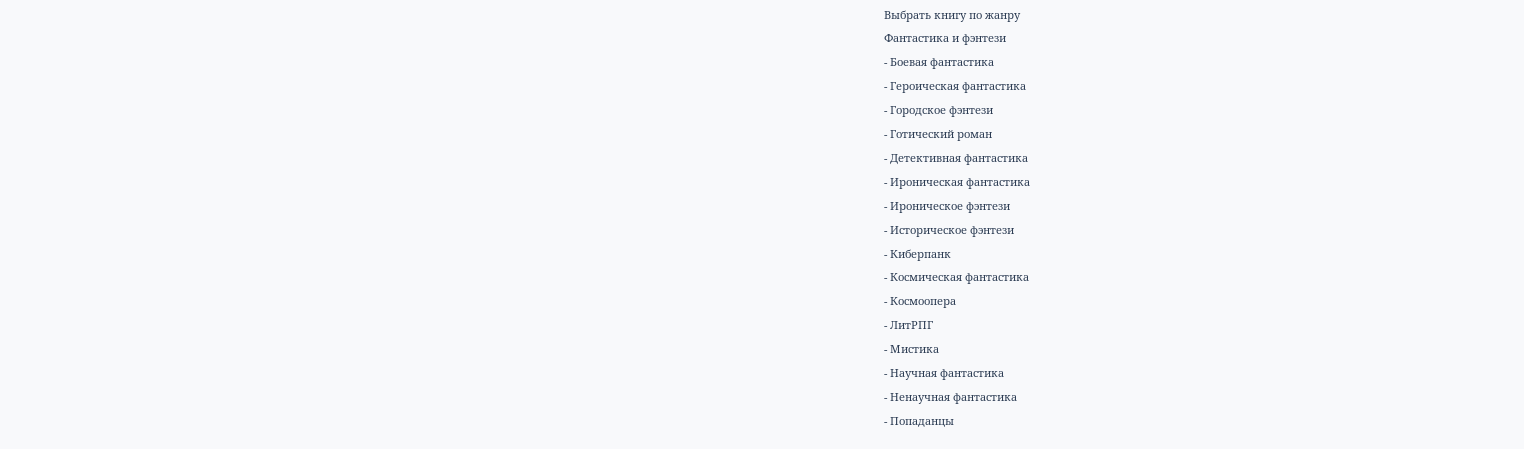Выбрать книгу по жанру
Фантастика и фэнтези
- Боевая фантастика
- Героическая фантастика
- Городское фэнтези
- Готический роман
- Детективная фантастика
- Ироническая фантастика
- Ироническое фэнтези
- Историческое фэнтези
- Киберпанк
- Космическая фантастика
- Космоопера
- ЛитРПГ
- Мистика
- Научная фантастика
- Ненаучная фантастика
- Попаданцы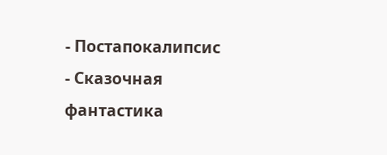- Постапокалипсис
- Сказочная фантастика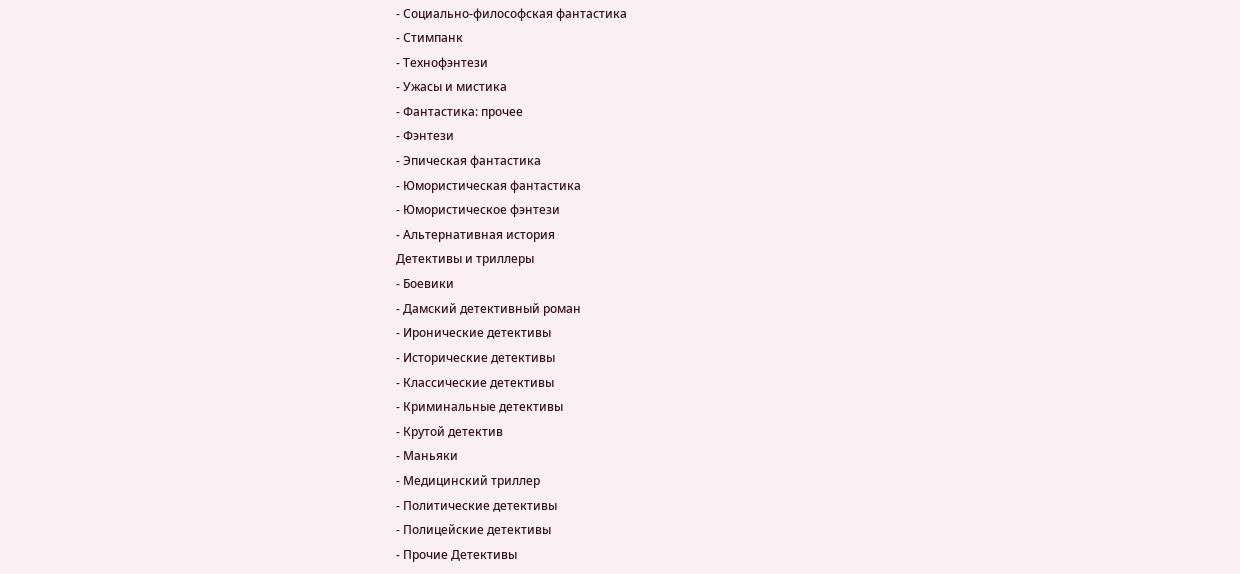- Социально-философская фантастика
- Стимпанк
- Технофэнтези
- Ужасы и мистика
- Фантастика: прочее
- Фэнтези
- Эпическая фантастика
- Юмористическая фантастика
- Юмористическое фэнтези
- Альтернативная история
Детективы и триллеры
- Боевики
- Дамский детективный роман
- Иронические детективы
- Исторические детективы
- Классические детективы
- Криминальные детективы
- Крутой детектив
- Маньяки
- Медицинский триллер
- Политические детективы
- Полицейские детективы
- Прочие Детективы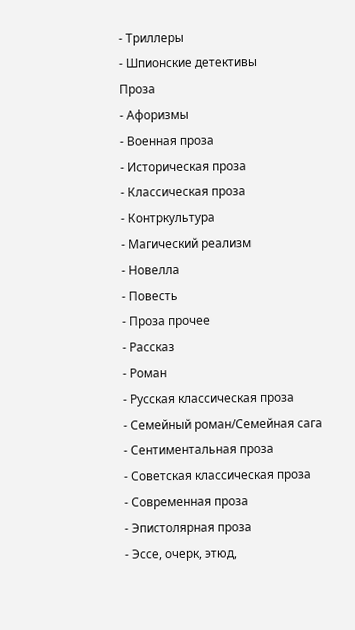- Триллеры
- Шпионские детективы
Проза
- Афоризмы
- Военная проза
- Историческая проза
- Классическая проза
- Контркультура
- Магический реализм
- Новелла
- Повесть
- Проза прочее
- Рассказ
- Роман
- Русская классическая проза
- Семейный роман/Семейная сага
- Сентиментальная проза
- Советская классическая проза
- Современная проза
- Эпистолярная проза
- Эссе, очерк, этюд,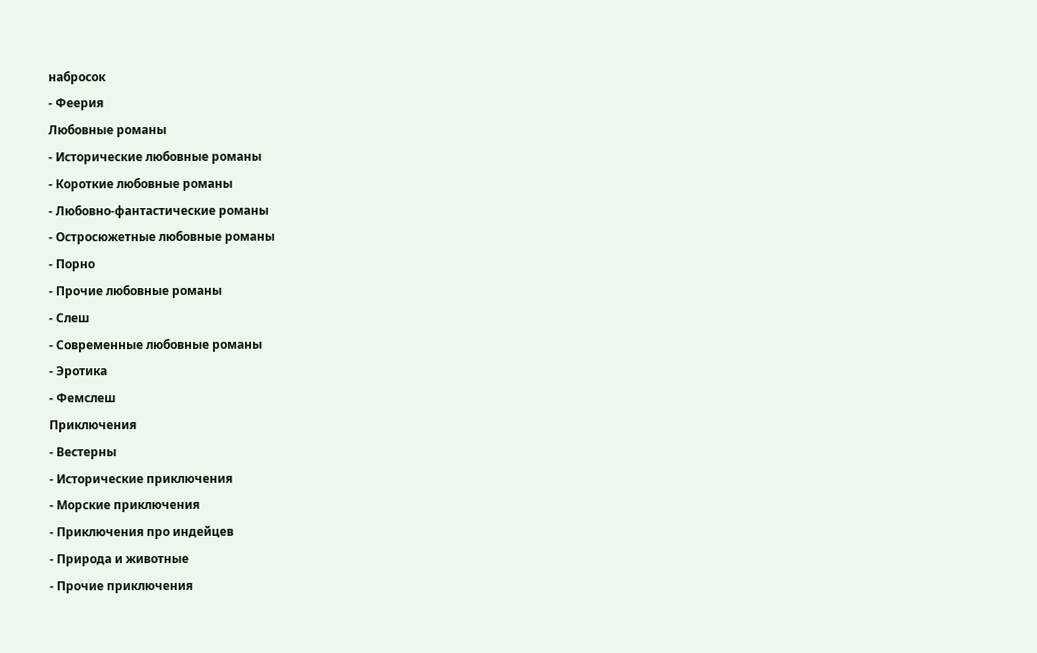набросок
- Феерия
Любовные романы
- Исторические любовные романы
- Короткие любовные романы
- Любовно-фантастические романы
- Остросюжетные любовные романы
- Порно
- Прочие любовные романы
- Слеш
- Современные любовные романы
- Эротика
- Фемслеш
Приключения
- Вестерны
- Исторические приключения
- Морские приключения
- Приключения про индейцев
- Природа и животные
- Прочие приключения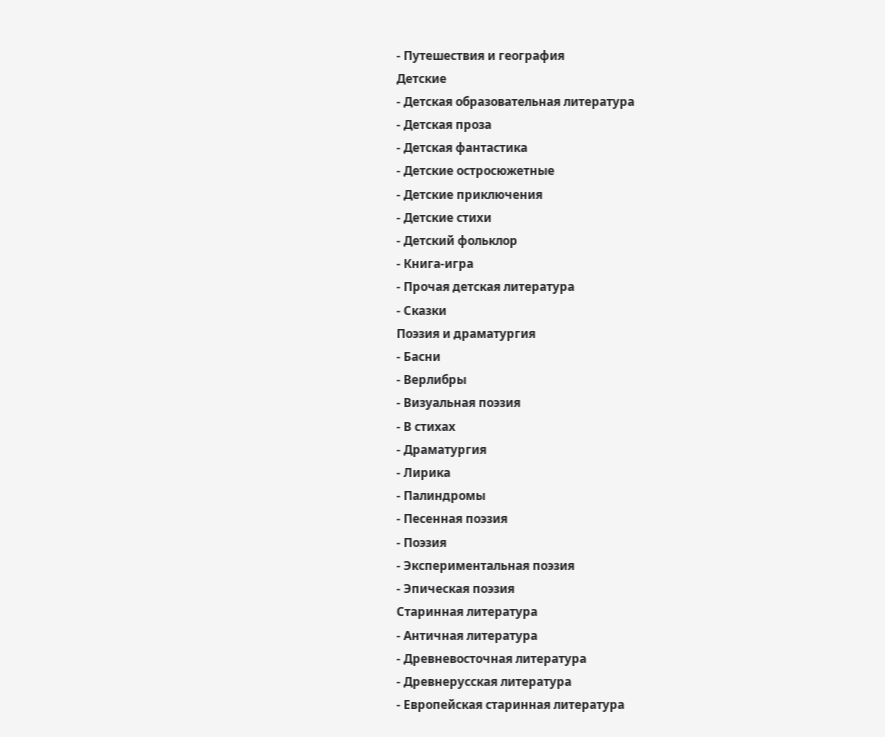- Путешествия и география
Детские
- Детская образовательная литература
- Детская проза
- Детская фантастика
- Детские остросюжетные
- Детские приключения
- Детские стихи
- Детский фольклор
- Книга-игра
- Прочая детская литература
- Сказки
Поэзия и драматургия
- Басни
- Верлибры
- Визуальная поэзия
- В стихах
- Драматургия
- Лирика
- Палиндромы
- Песенная поэзия
- Поэзия
- Экспериментальная поэзия
- Эпическая поэзия
Старинная литература
- Античная литература
- Древневосточная литература
- Древнерусская литература
- Европейская старинная литература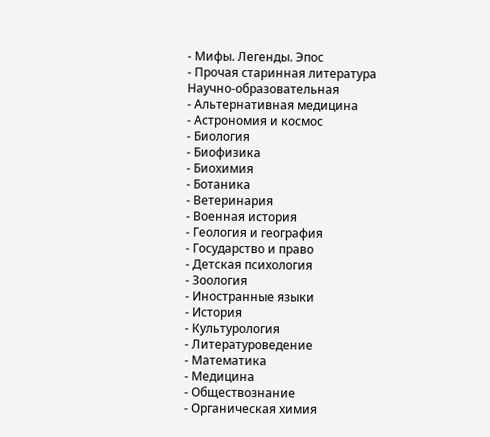- Мифы. Легенды. Эпос
- Прочая старинная литература
Научно-образовательная
- Альтернативная медицина
- Астрономия и космос
- Биология
- Биофизика
- Биохимия
- Ботаника
- Ветеринария
- Военная история
- Геология и география
- Государство и право
- Детская психология
- Зоология
- Иностранные языки
- История
- Культурология
- Литературоведение
- Математика
- Медицина
- Обществознание
- Органическая химия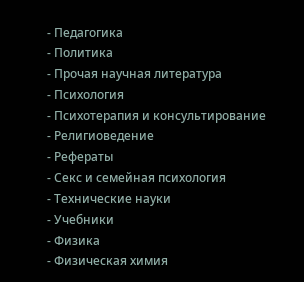- Педагогика
- Политика
- Прочая научная литература
- Психология
- Психотерапия и консультирование
- Религиоведение
- Рефераты
- Секс и семейная психология
- Технические науки
- Учебники
- Физика
- Физическая химия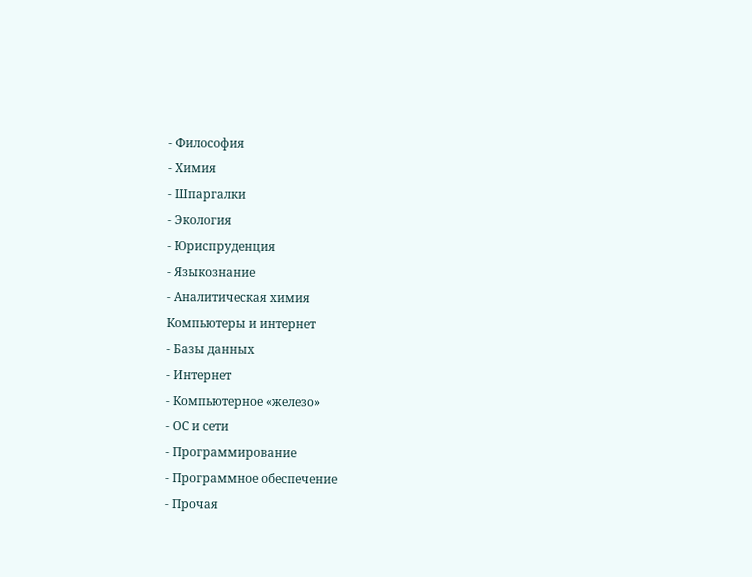- Философия
- Химия
- Шпаргалки
- Экология
- Юриспруденция
- Языкознание
- Аналитическая химия
Компьютеры и интернет
- Базы данных
- Интернет
- Компьютерное «железо»
- ОС и сети
- Программирование
- Программное обеспечение
- Прочая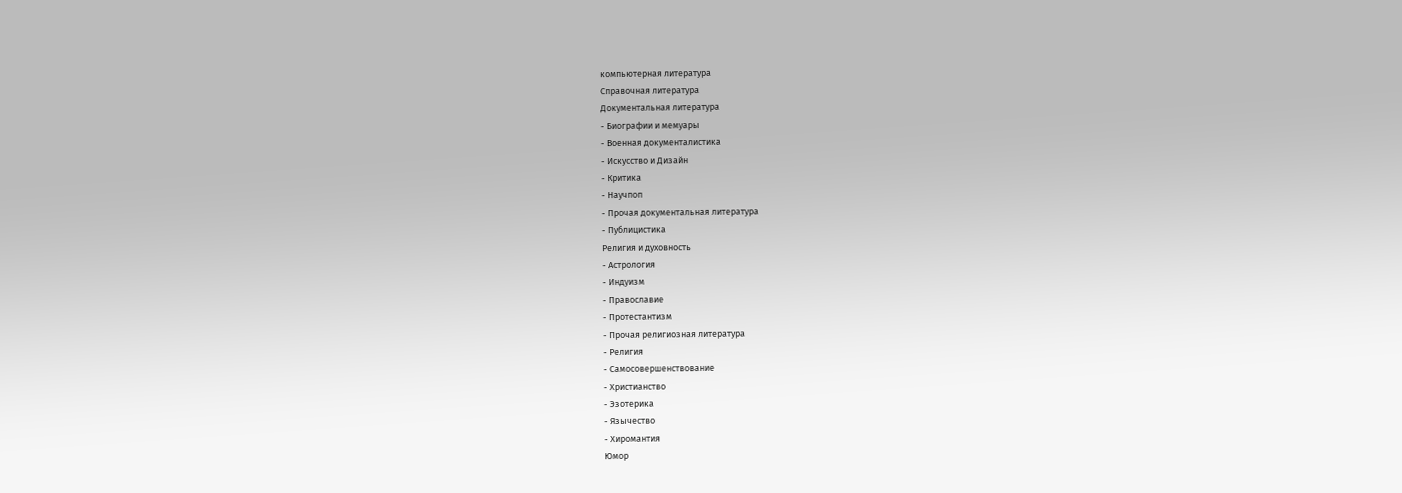компьютерная литература
Справочная литература
Документальная литература
- Биографии и мемуары
- Военная документалистика
- Искусство и Дизайн
- Критика
- Научпоп
- Прочая документальная литература
- Публицистика
Религия и духовность
- Астрология
- Индуизм
- Православие
- Протестантизм
- Прочая религиозная литература
- Религия
- Самосовершенствование
- Христианство
- Эзотерика
- Язычество
- Хиромантия
Юмор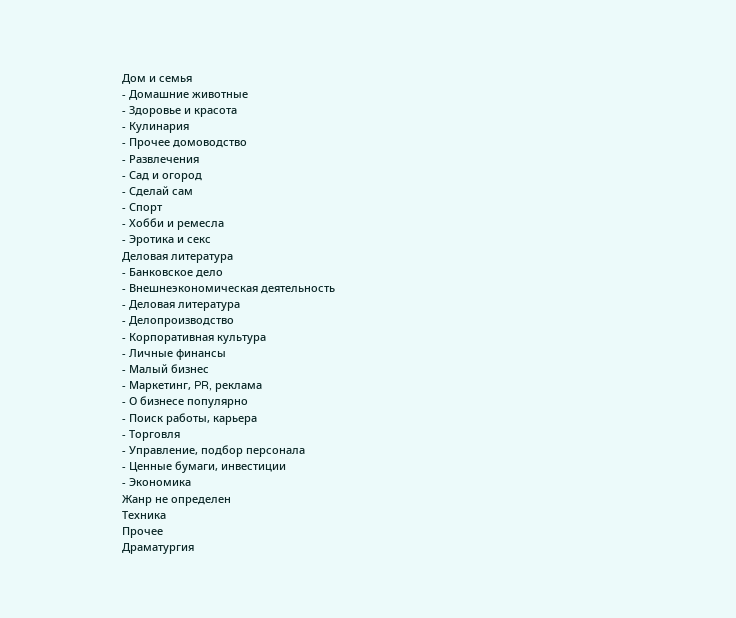Дом и семья
- Домашние животные
- Здоровье и красота
- Кулинария
- Прочее домоводство
- Развлечения
- Сад и огород
- Сделай сам
- Спорт
- Хобби и ремесла
- Эротика и секс
Деловая литература
- Банковское дело
- Внешнеэкономическая деятельность
- Деловая литература
- Делопроизводство
- Корпоративная культура
- Личные финансы
- Малый бизнес
- Маркетинг, PR, реклама
- О бизнесе популярно
- Поиск работы, карьера
- Торговля
- Управление, подбор персонала
- Ценные бумаги, инвестиции
- Экономика
Жанр не определен
Техника
Прочее
Драматургия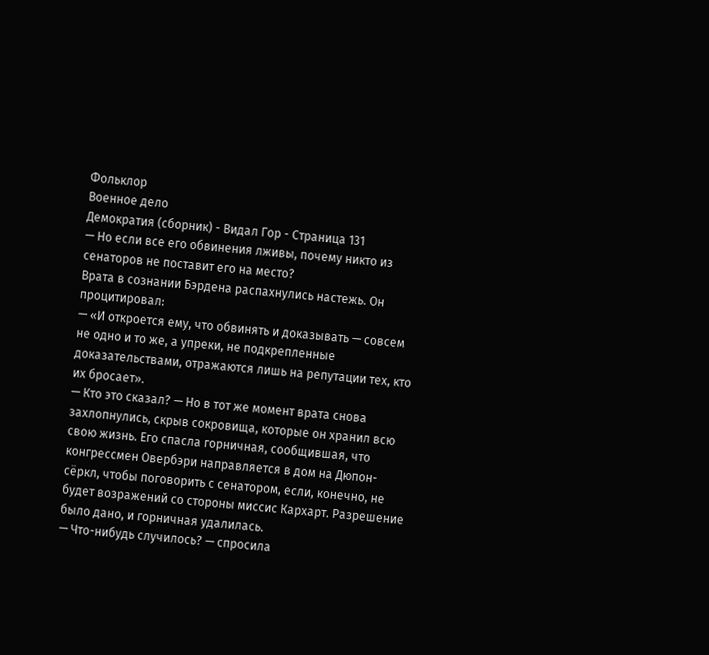Фольклор
Военное дело
Демократия (сборник) - Видал Гор - Страница 131
— Но если все его обвинения лживы, почему никто из сенаторов не поставит его на место?
Врата в сознании Бэрдена распахнулись настежь. Он процитировал:
— «И откроется ему, что обвинять и доказывать — совсем не одно и то же, а упреки, не подкрепленные доказательствами, отражаются лишь на репутации тех, кто их бросает».
— Кто это сказал? — Но в тот же момент врата снова захлопнулись, скрыв сокровища, которые он хранил всю свою жизнь. Его спасла горничная, сообщившая, что конгрессмен Овербэри направляется в дом на Дюпон-сёркл, чтобы поговорить с сенатором, если, конечно, не будет возражений со стороны миссис Кархарт. Разрешение было дано, и горничная удалилась.
— Что-нибудь случилось? — спросила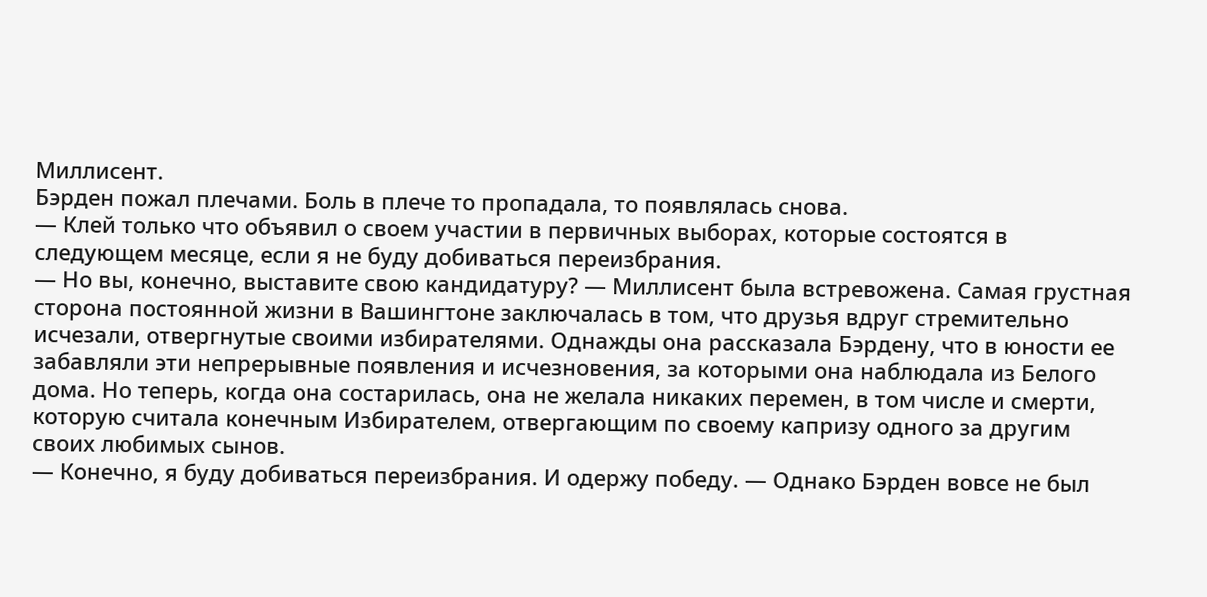Миллисент.
Бэрден пожал плечами. Боль в плече то пропадала, то появлялась снова.
— Клей только что объявил о своем участии в первичных выборах, которые состоятся в следующем месяце, если я не буду добиваться переизбрания.
— Но вы, конечно, выставите свою кандидатуру? — Миллисент была встревожена. Самая грустная сторона постоянной жизни в Вашингтоне заключалась в том, что друзья вдруг стремительно исчезали, отвергнутые своими избирателями. Однажды она рассказала Бэрдену, что в юности ее забавляли эти непрерывные появления и исчезновения, за которыми она наблюдала из Белого дома. Но теперь, когда она состарилась, она не желала никаких перемен, в том числе и смерти, которую считала конечным Избирателем, отвергающим по своему капризу одного за другим своих любимых сынов.
— Конечно, я буду добиваться переизбрания. И одержу победу. — Однако Бэрден вовсе не был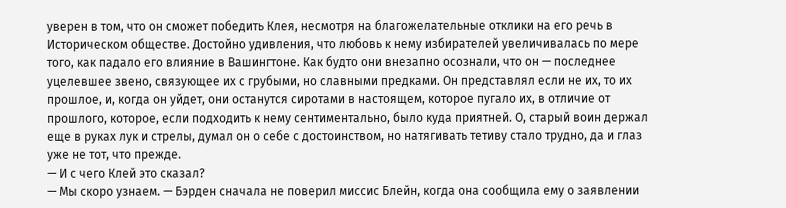уверен в том, что он сможет победить Клея, несмотря на благожелательные отклики на его речь в Историческом обществе. Достойно удивления, что любовь к нему избирателей увеличивалась по мере того, как падало его влияние в Вашингтоне. Как будто они внезапно осознали, что он — последнее уцелевшее звено, связующее их с грубыми, но славными предками. Он представлял если не их, то их прошлое, и, когда он уйдет, они останутся сиротами в настоящем, которое пугало их, в отличие от прошлого, которое, если подходить к нему сентиментально, было куда приятней. О, старый воин держал еще в руках лук и стрелы, думал он о себе с достоинством, но натягивать тетиву стало трудно, да и глаз уже не тот, что прежде.
— И с чего Клей это сказал?
— Мы скоро узнаем. — Бэрден сначала не поверил миссис Блейн, когда она сообщила ему о заявлении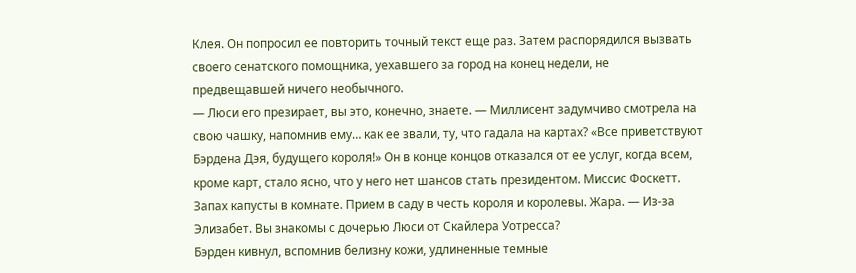Клея. Он попросил ее повторить точный текст еще раз. Затем распорядился вызвать своего сенатского помощника, уехавшего за город на конец недели, не предвещавшей ничего необычного.
— Люси его презирает, вы это, конечно, знаете. — Миллисент задумчиво смотрела на свою чашку, напомнив ему… как ее звали, ту, что гадала на картах? «Все приветствуют Бэрдена Дэя, будущего короля!» Он в конце концов отказался от ее услуг, когда всем, кроме карт, стало ясно, что у него нет шансов стать президентом. Миссис Фоскетт. Запах капусты в комнате. Прием в саду в честь короля и королевы. Жара. — Из-за Элизабет. Вы знакомы с дочерью Люси от Скайлера Уотресса?
Бэрден кивнул, вспомнив белизну кожи, удлиненные темные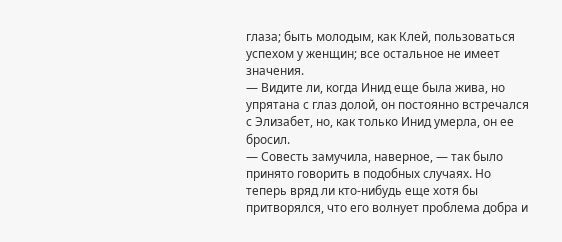глаза; быть молодым, как Клей, пользоваться успехом у женщин; все остальное не имеет значения.
— Видите ли, когда Инид еще была жива, но упрятана с глаз долой, он постоянно встречался с Элизабет, но, как только Инид умерла, он ее бросил.
— Совесть замучила, наверное, — так было принято говорить в подобных случаях. Но теперь вряд ли кто-нибудь еще хотя бы притворялся, что его волнует проблема добра и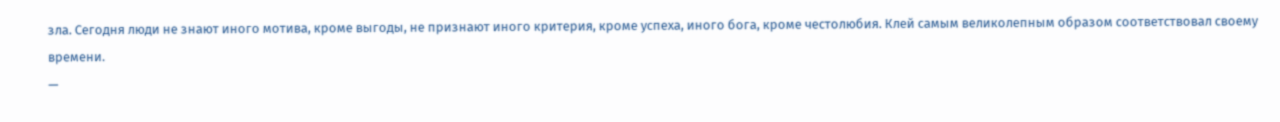зла. Сегодня люди не знают иного мотива, кроме выгоды, не признают иного критерия, кроме успеха, иного бога, кроме честолюбия. Клей самым великолепным образом соответствовал своему времени.
—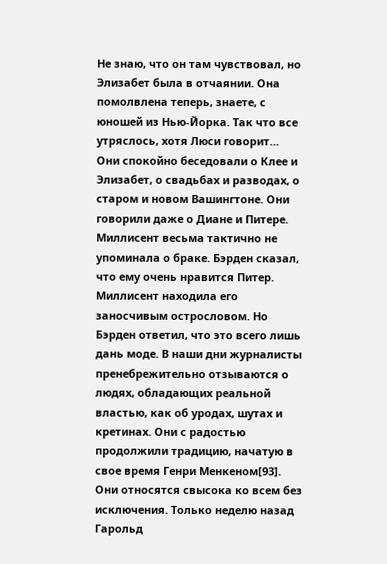Не знаю, что он там чувствовал, но Элизабет была в отчаянии. Она помолвлена теперь, знаете, с юношей из Нью-Йорка. Так что все утряслось, хотя Люси говорит…
Они спокойно беседовали о Клее и Элизабет, о свадьбах и разводах, о старом и новом Вашингтоне. Они говорили даже о Диане и Питере. Миллисент весьма тактично не упоминала о браке. Бэрден сказал, что ему очень нравится Питер. Миллисент находила его заносчивым острословом. Но Бэрден ответил, что это всего лишь дань моде. В наши дни журналисты пренебрежительно отзываются о людях, обладающих реальной властью, как об уродах, шутах и кретинах. Они с радостью продолжили традицию, начатую в свое время Генри Менкеном[93]. Они относятся свысока ко всем без исключения. Только неделю назад Гарольд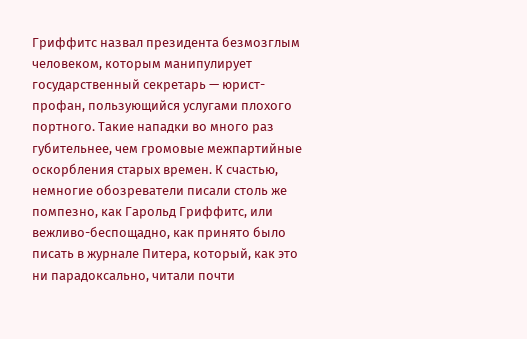Гриффитс назвал президента безмозглым человеком, которым манипулирует государственный секретарь — юрист-профан, пользующийся услугами плохого портного. Такие нападки во много раз губительнее, чем громовые межпартийные оскорбления старых времен. К счастью, немногие обозреватели писали столь же помпезно, как Гарольд Гриффитс, или вежливо-беспощадно, как принято было писать в журнале Питера, который, как это ни парадоксально, читали почти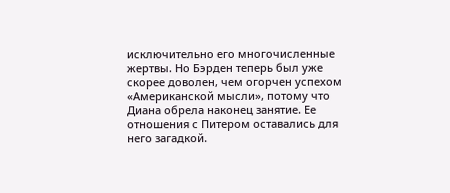исключительно его многочисленные жертвы. Но Бэрден теперь был уже скорее доволен, чем огорчен успехом «Американской мысли», потому что Диана обрела наконец занятие. Ее отношения с Питером оставались для него загадкой.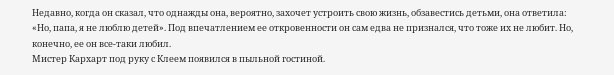Недавно, когда он сказал, что однажды она, вероятно, захочет устроить свою жизнь, обзавестись детьми, она ответила: «Но, папа, я не люблю детей». Под впечатлением ее откровенности он сам едва не признался, что тоже их не любит. Но, конечно, ее он все-таки любил.
Мистер Кархарт под руку с Клеем появился в пыльной гостиной.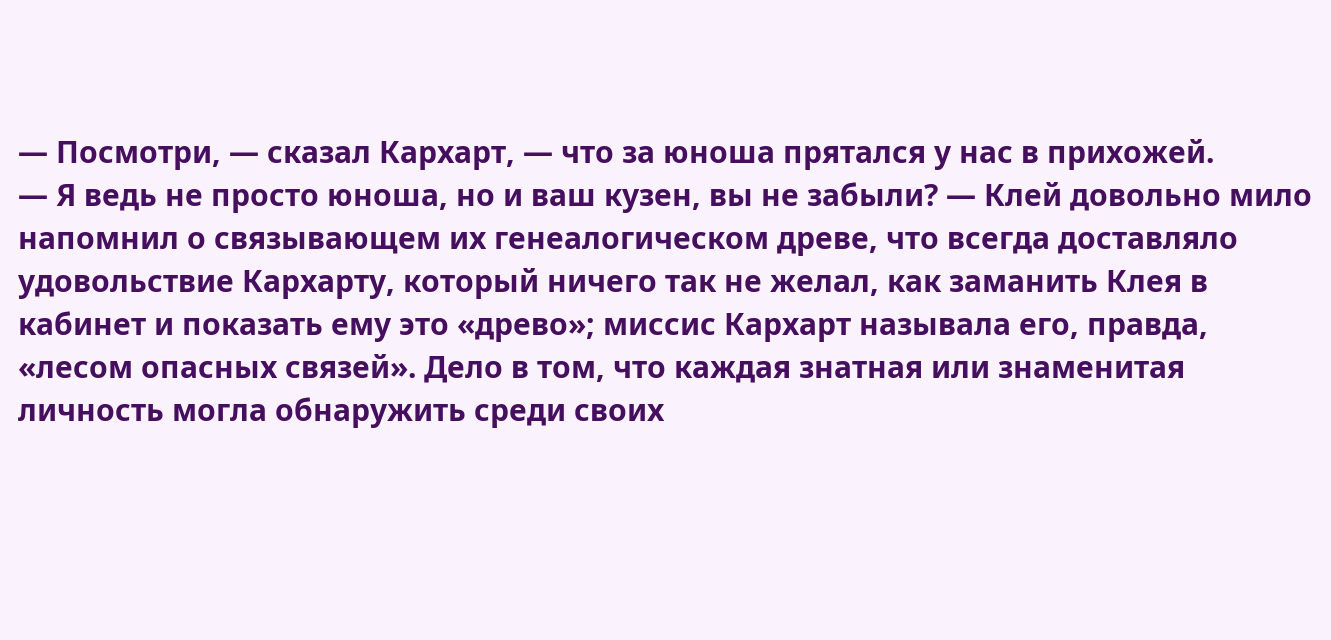— Посмотри, — сказал Кархарт, — что за юноша прятался у нас в прихожей.
— Я ведь не просто юноша, но и ваш кузен, вы не забыли? — Клей довольно мило напомнил о связывающем их генеалогическом древе, что всегда доставляло удовольствие Кархарту, который ничего так не желал, как заманить Клея в кабинет и показать ему это «древо»; миссис Кархарт называла его, правда, «лесом опасных связей». Дело в том, что каждая знатная или знаменитая личность могла обнаружить среди своих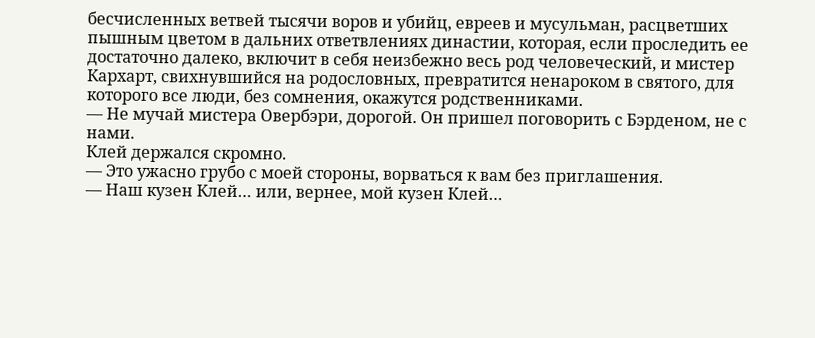бесчисленных ветвей тысячи воров и убийц, евреев и мусульман, расцветших пышным цветом в дальних ответвлениях династии, которая, если проследить ее достаточно далеко, включит в себя неизбежно весь род человеческий, и мистер Кархарт, свихнувшийся на родословных, превратится ненароком в святого, для которого все люди, без сомнения, окажутся родственниками.
— Не мучай мистера Овербэри, дорогой. Он пришел поговорить с Бэрденом, не с нами.
Клей держался скромно.
— Это ужасно грубо с моей стороны, ворваться к вам без приглашения.
— Наш кузен Клей… или, вернее, мой кузен Клей…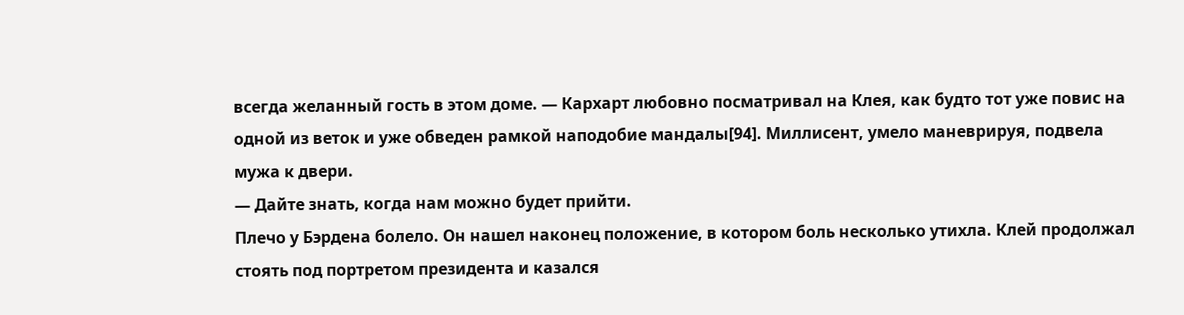всегда желанный гость в этом доме. — Кархарт любовно посматривал на Клея, как будто тот уже повис на одной из веток и уже обведен рамкой наподобие мандалы[94]. Миллисент, умело маневрируя, подвела мужа к двери.
— Дайте знать, когда нам можно будет прийти.
Плечо у Бэрдена болело. Он нашел наконец положение, в котором боль несколько утихла. Клей продолжал стоять под портретом президента и казался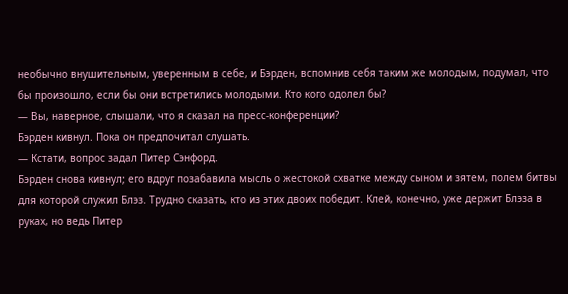необычно внушительным, уверенным в себе, и Бэрден, вспомнив себя таким же молодым, подумал, что бы произошло, если бы они встретились молодыми. Кто кого одолел бы?
— Вы, наверное, слышали, что я сказал на пресс-конференции?
Бэрден кивнул. Пока он предпочитал слушать.
— Кстати, вопрос задал Питер Сэнфорд.
Бэрден снова кивнул; его вдруг позабавила мысль о жестокой схватке между сыном и зятем, полем битвы для которой служил Блэз. Трудно сказать, кто из этих двоих победит. Клей, конечно, уже держит Блэза в руках, но ведь Питер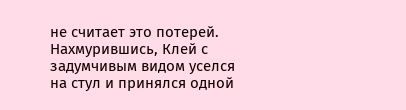не считает это потерей. Нахмурившись, Клей с задумчивым видом уселся на стул и принялся одной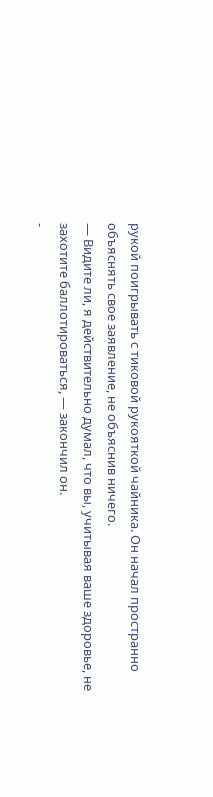рукой поигрывать с тиковой рукояткой чайника. Он начал пространно объяснять свое заявление, не объяснив ничего.
— Видите ли, я действительно думал, что вы, учитывая ваше здоровье, не захотите баллотироваться, — закончил он.
-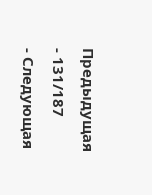Предыдущая
- 131/187
- Следующая